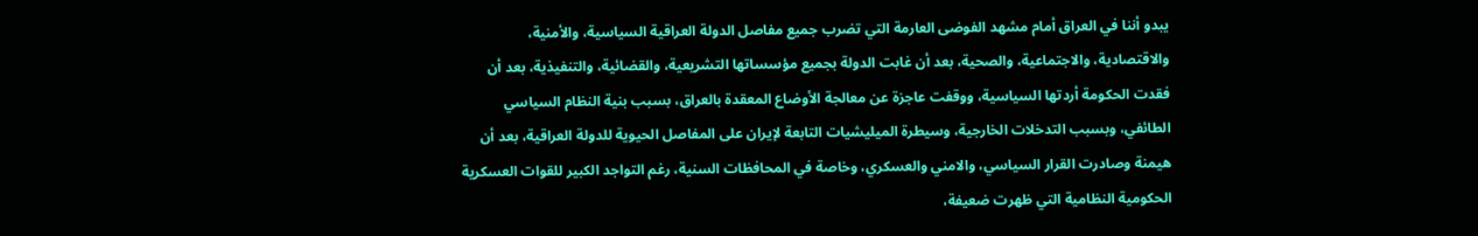يبدو أننا في العراق أمام مشهد الفوضى العارمة التي تضرب جميع مفاصل الدولة العراقية السياسية، والأمنية، والاقتصادية، والاجتماعية، والصحية، بعد أن غابت الدولة بجميع مؤسساتها التشريعية، والقضائية، والتنفيذية، بعد أن فقدت الحكومة أردتها السياسية، ووقفت عاجزة عن معالجة الأوضاع المعقدة بالعراق، بسبب بنية النظام السياسي الطائفي، وبسبب التدخلات الخارجية، وسيطرة الميليشيات التابعة لإيران على المفاصل الحيوية للدولة العراقية، بعد أن هيمنة وصادرت القرار السياسي، والامني والعسكري، وخاصة في المحافظات السنية، رغم التواجد الكبير للقوات العسكرية الحكومية النظامية التي ظهرت ضعيفة،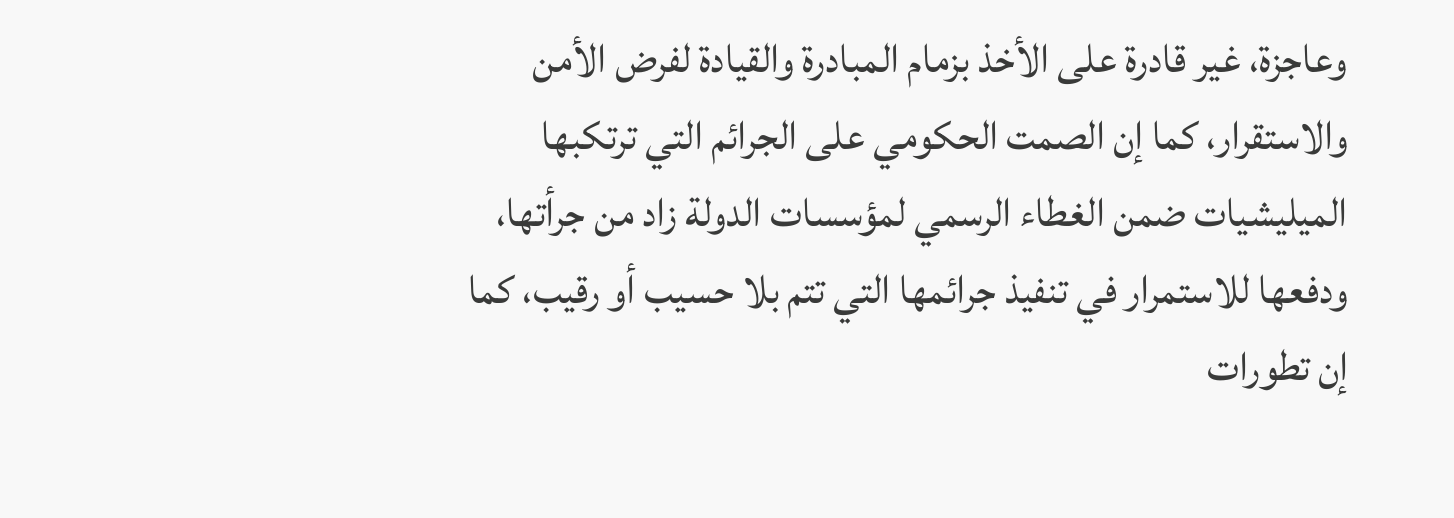وعاجزة، غير قادرة على الأخذ بزمام المبادرة والقيادة لفرض الأمن والاستقرار، كما إن الصمت الحكومي على الجرائم التي ترتكبها الميليشيات ضمن الغطاء الرسمي لمؤسسات الدولة زاد من جرأتها، ودفعها للاستمرار في تنفيذ جرائمها التي تتم بلا حسيب أو رقيب، كما إن تطورات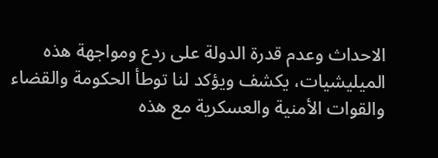الاحداث وعدم قدرة الدولة على ردع ومواجهة هذه الميليشيات، يكشف ويؤكد لنا توطأ الحكومة والقضاء والقوات الأمنية والعسكرية مع هذه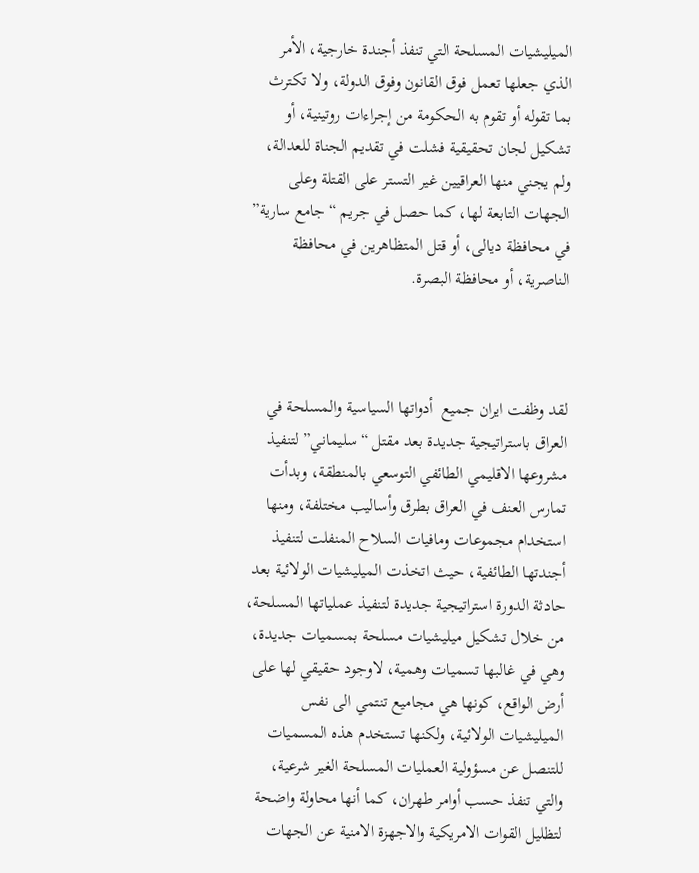الميليشيات المسلحة التي تنفذ أجندة خارجية، الأمر الذي جعلها تعمل فوق القانون وفوق الدولة، ولا تكترث بما تقوله أو تقوم به الحكومة من إجراءات روتينية، أو تشكيل لجان تحقيقية فشلت في تقديم الجناة للعدالة، ولم يجني منها العراقيين غير التستر على القتلة وعلى الجهات التابعة لها، كما حصل في جريم “جامع سارية” في محافظة ديالى، أو قتل المتظاهرين في محافظة الناصرية، أو محافظة البصرة.



لقد وظفت ايران جميع  أدواتها السياسية والمسلحة في العراق باستراتيجية جديدة بعد مقتل “سليماني” لتنفيذ مشروعها الاقليمي الطائفي التوسعي بالمنطقة، وبدأت تمارس العنف في العراق بطرق وأساليب مختلفة، ومنها استخدام مجموعات ومافيات السلاح المنفلت لتنفيذ أجندتها الطائفية، حيث اتخذت الميليشيات الولائية بعد حادثة الدورة استراتيجية جديدة لتنفيذ عملياتها المسلحة، من خلال تشكيل ميليشيات مسلحة بمسميات جديدة، وهي في غالبها تسميات وهمية، لاوجود حقيقي لها على أرض الواقع، كونها هي مجاميع تنتمي الى نفس الميليشيات الولائية، ولكنها تستخدم هذه المسميات للتنصل عن مسؤولية العمليات المسلحة الغير شرعية، والتي تنفذ حسب أوامر طهران، كما أنها محاولة واضحة لتظليل القوات الامريكية والاجهزة الامنية عن الجهات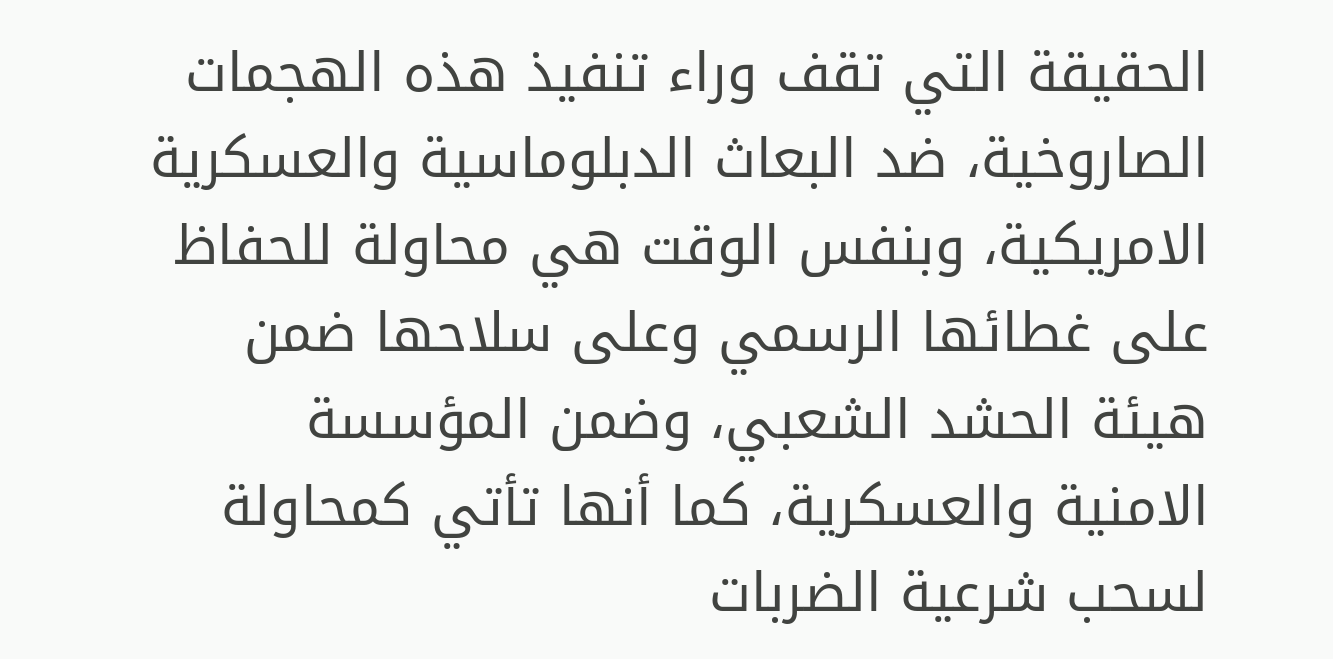الحقيقة التي تقف وراء تنفيذ هذه الهجمات الصاروخية، ضد البعاث الدبلوماسية والعسكرية الامريكية، وبنفس الوقت هي محاولة للحفاظ على غطائها الرسمي وعلى سلاحها ضمن هيئة الحشد الشعبي، وضمن المؤسسة الامنية والعسكرية، كما أنها تأتي كمحاولة لسحب شرعية الضربات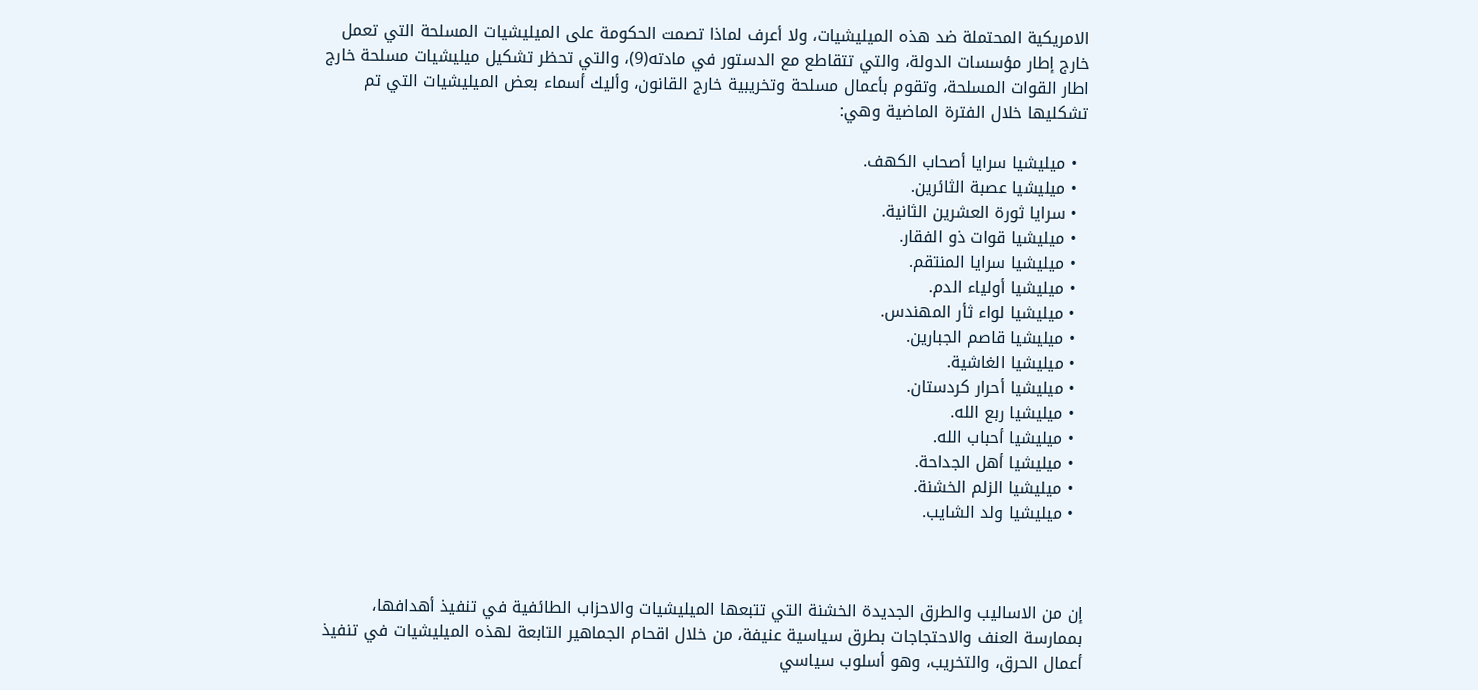الامريكية المحتملة ضد هذه الميليشيات، ولا أعرف لماذا تصمت الحكومة على الميليشيات المسلحة التي تعمل خارج إطار مؤسسات الدولة، والتي تتقاطع مع الدستور في مادته(9)، والتي تحظر تشكيل ميليشيات مسلحة خارج اطار القوات المسلحة، وتقوم بأعمال مسلحة وتخريبية خارج القانون، وأليك أسماء بعض الميليشيات التي تم تشكليها خلال الفترة الماضية وهي:

  • ميليشيا سرايا أصحاب الكهف.
  • ميليشيا عصبة الثائرين.
  • سرايا ثورة العشرين الثانية.
  • ميليشيا قوات ذو الفقار.
  • ميليشيا سرايا المنتقم.
  • ميليشيا أولياء الدم.
  • ميليشيا لواء ثأر المهندس.
  • ميليشيا قاصم الجبارين.
  • ميليشيا الغاشية.
  • ميليشيا أحرار كردستان.
  • ميليشيا ربع الله.
  • ميليشيا أحباب الله.
  • ميليشيا أهل الجداحة.
  • ميليشيا الزلم الخشنة.
  • ميليشيا ولد الشايب.



إن من الاساليب والطرق الجديدة الخشنة التي تتبعها الميليشيات والاحزاب الطائفية في تنفيذ أهدافها، بممارسة العنف والاحتجاجات بطرق سياسية عنيفة، من خلال اقحام الجماهير التابعة لهذه الميليشيات في تنفيذ أعمال الحرق، والتخريب، وهو أسلوب سياسي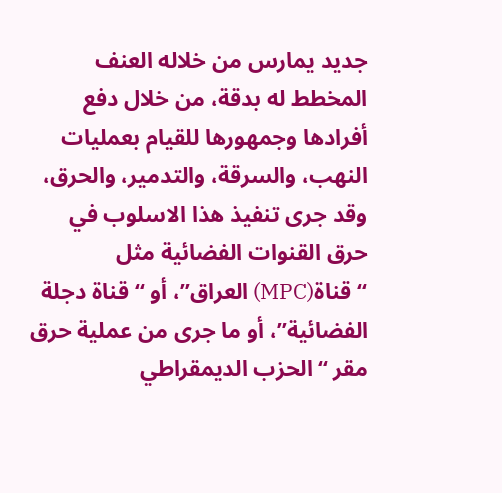جديد يمارس من خلاله العنف المخطط له بدقة، من خلال دفع أفرادها وجمهورها للقيام بعمليات النهب، والسرقة، والتدمير، والحرق، وقد جرى تنفيذ هذا الاسلوب في حرق القنوات الفضائية مثل “قناة(MPC) العراق”، أو “قناة دجلة الفضائية”، أو ما جرى من عملية حرق مقر “الحزب الديمقراطي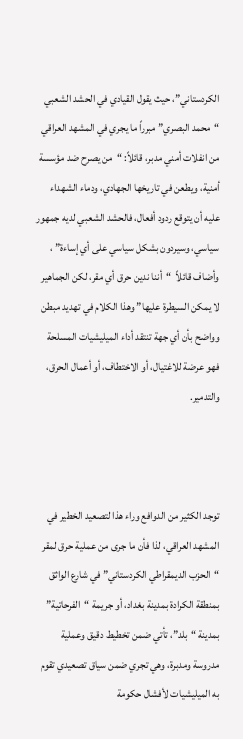الكردستاني”، حيث يقول القيادي في الحشد الشعبي “محمد البصري” مبرراً ما يجري في المشهد العراقي من انفلات أمني مدبر، قائلاً: “من يصرح ضد مؤسسة أمنية، ويطعن في تاريخها الجهادي، ودماء الشهداء عليه أن يتوقع ردود أفعال، فالحشد الشعبي لديه جمهور سياسي، وسيردون بشكل سياسي على أي إساءة” ، وأضاف قائلاً  “أننا ندين حرق أي مقر، لكن الجماهير لا يمكن السيطرة عليها” وهذا الكلام في تهديد مبطن وواضح بأن أي جهة تنتقد أداء الميليشيات المسلحة فهو عرضة للاغتيال، أو الاختطاف، أو أعمال الحرق، والتدمير.



توجد الكثير من الدوافع وراء هذا لتصعيد الخطير في المشهد العراقي، لذا فأن ما جرى من عملية حرق لمقر “الحزب الديمقراطي الكردستاني” في شارع الواثق بمنطقة الكرادة بمدينة بغداد، أو جريمة “الفرحاتية” بمدينة “بلد”، تأتي ضمن تخطيط دقيق وعملية مدروسة ومدبرة، وهي تجري ضمن سياق تصعيدي تقوم به الميليشيات لأفشال حكومة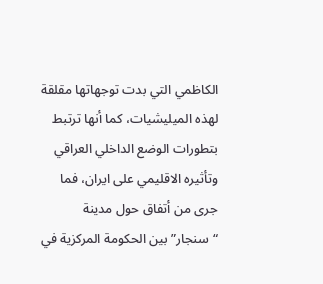الكاظمي التي بدت توجهاتها مقلقة لهذه الميليشيات، كما أنها ترتبط بتطورات الوضع الداخلي العراقي وتأثيره الاقليمي على ايران، فما جرى من أتفاق حول مدينة “سنجار” بين الحكومة المركزية في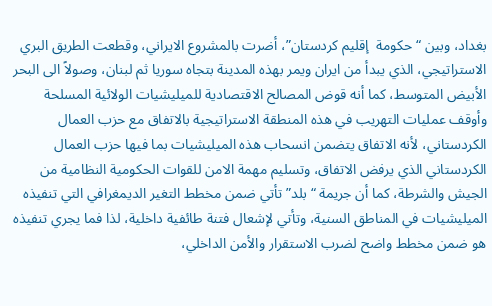بغداد، وبين “حكومة  إقليم كردستان”، أضرت بالمشروع الايراني، وقطعت الطريق البري الاستراتيجي، الذي يبدأ من ايران ويمر بهذه المدينة بتجاه سوريا ثم لبنان، وصولاً الى البحر الأبيض المتوسط، كما أنه قوض المصالح الاقتصادية للميليشيات الولائية المسلحة وأوقف عمليات التهريب في هذه المنطقة الاستراتيجية بالاتفاق مع حزب العمال الكردستاني، لأنه الاتفاق يتضمن انسحاب هذه الميليشيات بما فيها حزب العمال الكردستاني الذي يرفض الاتفاق، وتسليم مهمة الامن للقوات الحكومية النظامية من الجيش والشرطة، كما أن جريمة “بلد” تأتي ضمن مخطط التغير الديمغرافي التي تنفيذه الميليشيات في المناطق السنية، وتأتي لإشعال فتنة طائفية داخلية، لذا فما يجري تنفيذه هو ضمن مخطط واضح لضرب الاستقرار والأمن الداخلي،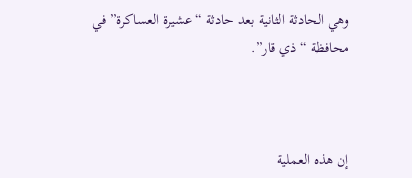وهي الحادثة الثانية بعد حادثة “عشيرة العساكرة” في محافظة “ذي قار”.



إن هذه العملية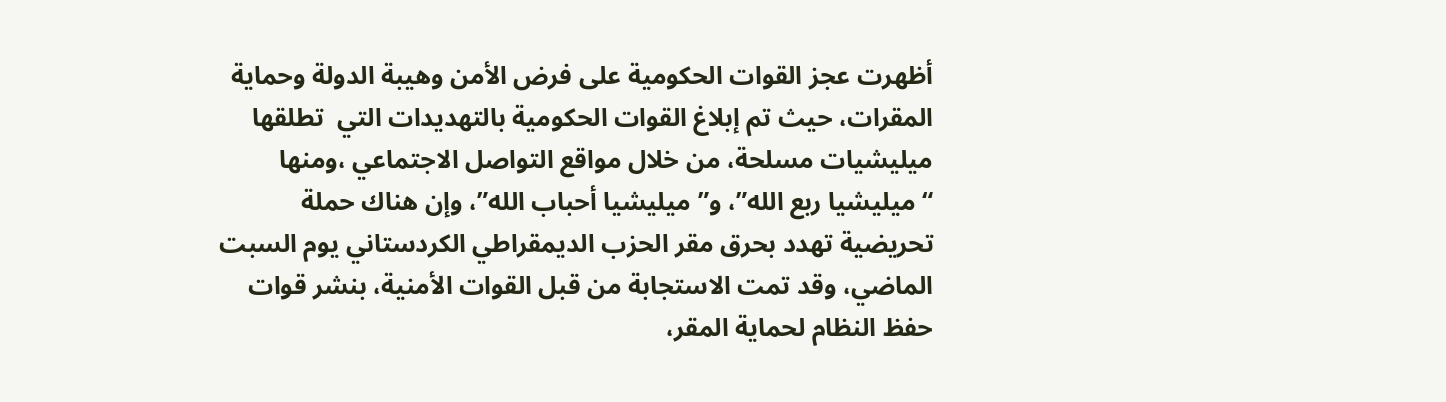أظهرت عجز القوات الحكومية على فرض الأمن وهيبة الدولة وحماية المقرات، حيث تم إبلاغ القوات الحكومية بالتهديدات التي  تطلقها ميليشيات مسلحة، من خلال مواقع التواصل الاجتماعي ،ومنها “ميليشيا ربع الله”، و”ميليشيا أحباب الله”، وإن هناك حملة تحريضية تهدد بحرق مقر الحزب الديمقراطي الكردستاني يوم السبت الماضي، وقد تمت الاستجابة من قبل القوات الأمنية، بنشر قوات حفظ النظام لحماية المقر،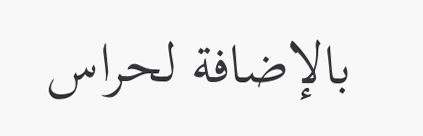بالإضافة لحراس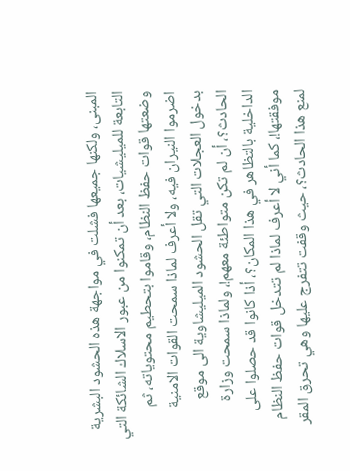المبنى، ولكنها جميعها فشلت في مواجهة هذه الحشود البشرية التابعة للميليشيات، بعد أن تمكنوا من عبور الاسلاك الشائكة التي وضعتها قوات حفظ النظام، وقاموا بتحطيم محتوياته، ثم اضرموا النيران فيه، ولا أعرف لماذا سمحت القوات الامنية بدخول العجلات التي تقل الحشود الميليشاوية الى موقع الحادث؟، أن لم تكن متواطئة معهم!، ولماذا سمحت وزارة الداخلية بالتظاهر في هذا المكان؟، أذا كانوا قد حصلوا على موفقتها!، كما أني لا أعرف لماذا لم تتدخل قوات حفظ النظام لمنع هذا الحادث؟، حيث وقفت تتفرج عليها وهي تحرق المقر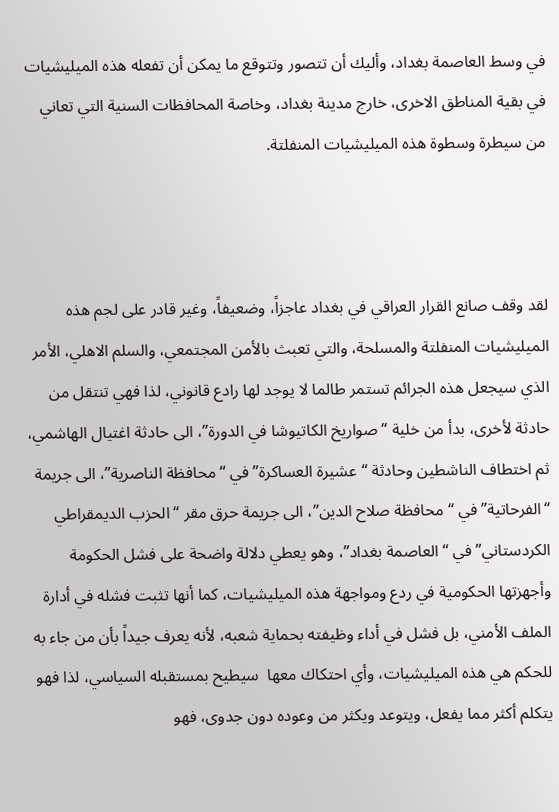في وسط العاصمة بغداد، وأليك أن تتصور وتتوقع ما يمكن أن تفعله هذه الميليشيات في بقية المناطق الاخرى، خارج مدينة بغداد، وخاصة المحافظات السنية التي تعاني من سيطرة وسطوة هذه الميليشيات المنفلتة.



لقد وقف صانع القرار العراقي في بغداد عاجزاً، وضعيفاً، وغير قادر على لجم هذه الميليشيات المنفلتة والمسلحة، والتي تعبث بالأمن المجتمعي، والسلم الاهلي، الأمر الذي سيجعل هذه الجرائم تستمر طالما لا يوجد لها رادع قانوني، لذا فهي تنتقل من حادثة لأخرى، بدأ من خلية “صواريخ الكاتيوشا في الدورة”، الى حادثة اغتيال الهاشمي، ثم اختطاف الناشطين وحادثة “عشيرة العساكرة” في “محافظة الناصرية”، الى جريمة “الفرحاتية” في “محافظة صلاح الدين”، الى جريمة حرق مقر “الحزب الديمقراطي الكردستاني” في “العاصمة بغداد”، وهو يعطي دلالة واضحة على فشل الحكومة وأجهزتها الحكومية في ردع ومواجهة هذه الميليشيات، كما أنها تثبت فشله في أدارة الملف الأمني، بل فشل في أداء وظيفته بحماية شعبه، لأنه يعرف جيداً بأن من جاء به للحكم هي هذه الميليشيات، وأي احتكاك معها  سيطيح بمستقبله السياسي، لذا فهو يتكلم أكثر مما يفعل، ويتوعد ويكثر من وعوده دون جدوى، فهو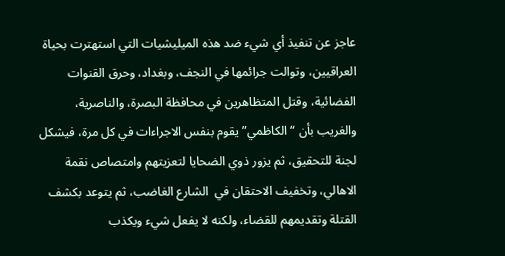عاجز عن تنفيذ أي شيء ضد هذه الميليشيات التي استهترت بحياة العراقيين، وتوالت جرائمها في النجف، وبغداد، وحرق القنوات الفضائية، وقتل المتظاهرين في محافظة البصرة، والناصرية، والغريب بأن “الكاظمي” يقوم بنفس الاجراءات في كل مرة، فيشكل لجنة للتحقيق، ثم يزور ذوي الضحايا لتعزيتهم وامتصاص نقمة الاهالي، وتخفيف الاحتقان في  الشارع الغاضب، ثم يتوعد بكشف القتلة وتقديمهم للقضاء، ولكنه لا يفعل شيء ويكذب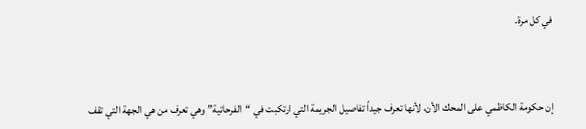في كل مرة.



إن حكومة الكاظمي على المحك الأن، لأنها تعرف جيداً تفاصيل الجريمة التي ارتكبت في “الفرحاتية” وهي تعرف من هي الجهة التي تقف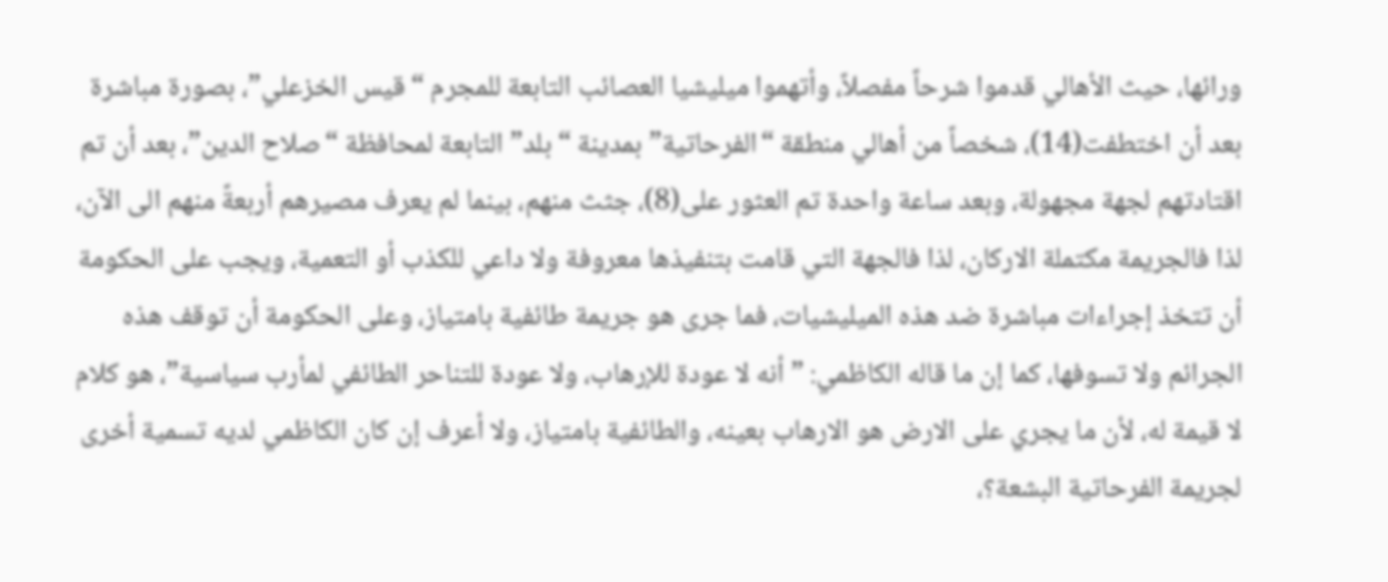ورائها، حيث الأهالي قدموا شرحاً مفصلاً، وأتهموا ميليشيا العصائب التابعة للمجرم “قيس الخزعلي”، بصورة مباشرة بعد أن اختطفت(14)، شخصاً من أهالي منطقة “الفرحاتية” بمدينة “بلد” التابعة لمحافظة “صلاح الدين”، بعد أن تم اقتادتهم لجهة مجهولة، وبعد ساعة واحدة تم العثور على(8)، جثث منهم، بينما لم يعرف مصيرهم أربعةً منهم الى الآن، لذا فالجريمة مكتملة الاركان، لذا فالجهة التي قامت بتنفيذها معروفة ولا داعي للكذب أو التعمية، ويجب على الحكومة أن تتخذ إجراءات مباشرة ضد هذه الميليشيات، فما جرى هو جريمة طائفية بامتياز، وعلى الحكومة أن توقف هذه الجرائم ولا تسوفها، كما إن ما قاله الكاظمي: ” أنه لا عودة للإرهاب، ولا عودة للتناحر الطائفي لمأرب سياسية”، هو كلام لا قيمة له، لأن ما يجري على الارض هو الارهاب بعينه، والطائفية بامتياز، ولا أعرف إن كان الكاظمي لديه تسمية أخرى لجريمة الفرحاتية البشعة؟،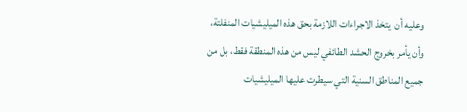وعليه أن  يتخذ الاجراءات اللازمة بحق هذه الميليشيات المنفلتة، وأن يأمر بخروج الحشد الطائفي ليس من هذه المنطقة فقط، بل من جميع المناطق السنية التي سيطرت عليها الميليشيات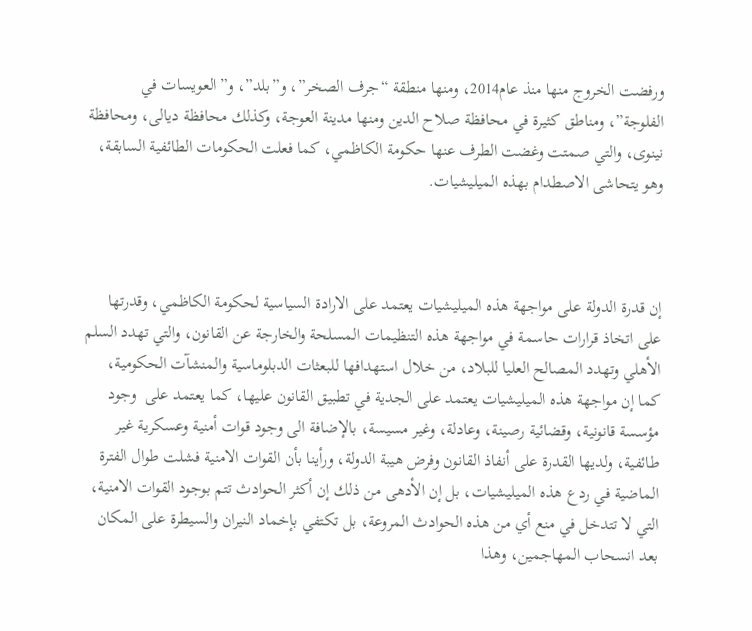ورفضت الخروج منها منذ عام2014، ومنها منطقة “جرف الصخر”، و”بلد”، و”العويسات في الفلوجة”، ومناطق كثيرة في محافظة صلاح الدين ومنها مدينة العوجة، وكذلك محافظة ديالى، ومحافظة نينوى، والتي صمتت وغضت الطرف عنها حكومة الكاظمي، كما فعلت الحكومات الطائفية السابقة، وهو يتحاشى الاصطدام بهذه الميليشيات.



إن قدرة الدولة على مواجهة هذه الميليشيات يعتمد على الارادة السياسية لحكومة الكاظمي، وقدرتها على اتخاذ قرارات حاسمة في مواجهة هذه التنظيمات المسلحة والخارجة عن القانون، والتي تهدد السلم الأهلي وتهدد المصالح العليا للبلاد، من خلال استهدافها للبعثات الدبلوماسية والمنشآت الحكومية، كما إن مواجهة هذه الميليشيات يعتمد على الجدية في تطبيق القانون عليها، كما يعتمد على  وجود مؤسسة قانونية، وقضائية رصينة، وعادلة، وغير مسيسة، بالإضافة الى وجود قوات أمنية وعسكرية غير طائفية، ولديها القدرة على أنفاذ القانون وفرض هيبة الدولة، ورأينا بأن القوات الامنية فشلت طوال الفترة الماضية في ردع هذه الميليشيات، بل إن الأدهى من ذلك إن أكثر الحوادث تتم بوجود القوات الامنية، التي لا تتدخل في منع أي من هذه الحوادث المروعة، بل تكتفي بإخماد النيران والسيطرة على المكان بعد انسحاب المهاجمين، وهذا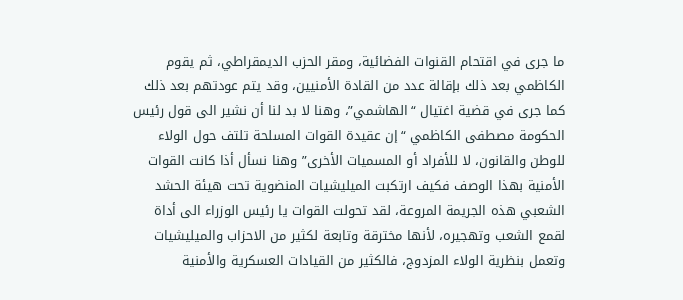ما جرى في اقتحام القنوات الفضائية، ومقر الحزب الديمقراطي، ثم يقوم الكاظمي بعد ذلك بإقالة عدد من القادة الأمنيين، وقد يتم عودتهم بعد ذلك كما جرى في قضية اغتيال “الهاشمي”، وهنا لا بد لنا أن نشير الى قول رئيس الحكومة مصطفى الكاظمي “إن عقيدة القوات المسلحة تلتف حول الولاء للوطن والقانون، لا للأفراد أو المسميات الأخرى” وهنا نسأل أذا كانت القوات الأمنية بهذا الوصف فكيف ارتكبت الميليشيات المنضوية تحت هيئة الحشد الشعبي هذه الجريمة المروعة، لقد تحولت القوات يا رئيس الوزراء الى أداة لقمع الشعب وتهجيره، لأنها مخترقة وتابعة لكثير من الاحزاب والميليشيات وتعمل بنظرية الولاء المزدوج، فالكثير من القيادات العسكرية والأمنية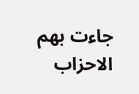جاءت بهم الاحزاب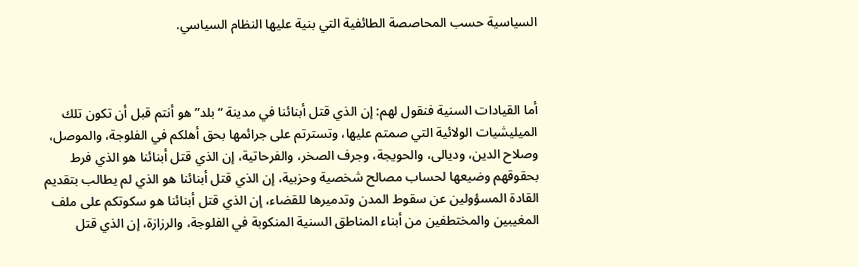السياسية حسب المحاصصة الطائفية التي بنية عليها النظام السياسي.



أما القيادات السنية فنقول لهم: إن الذي قتل أبنائنا في مدينة “بلد” هو أنتم قبل أن تكون تلك الميليشيات الولائية التي صمتم عليها، وتسترتم على جرائمها بحق أهلكم في الفلوجة، والموصل، وصلاح الدين، وديالى، والحويجة، وجرف الصخر، والفرحاتية، إن الذي قتل أبنائنا هو الذي فرط بحقوقهم وضيعها لحساب مصالح شخصية وحزبية، إن الذي قتل أبنائنا هو الذي لم يطالب بتقديم القادة المسؤولين عن سقوط المدن وتدميرها للقضاء، إن الذي قتل أبنائنا هو سكوتكم على ملف المغيبين والمختطفين من أبناء المناطق السنية المنكوبة في الفلوجة، والرزازة، إن الذي قتل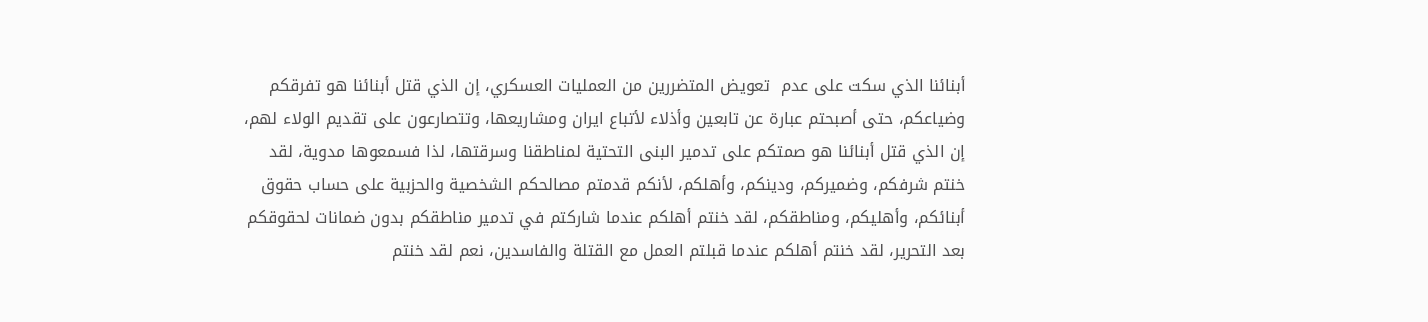أبنائنا الذي سكت على عدم  تعويض المتضررين من العمليات العسكري، إن الذي قتل أبنائنا هو تفرقكم وضياعكم، حتى أصبحتم عبارة عن تابعين وأذلاء لأتباع ايران ومشاريعها، وتتصارعون على تقديم الولاء لهم، إن الذي قتل أبنائنا هو صمتكم على تدمير البنى التحتية لمناطقنا وسرقتها، لذا فسمعوها مدوية، لقد خنتم شرفكم، وضميركم، ودينكم، وأهلكم، لأنكم قدمتم مصالحكم الشخصية والحزبية على حساب حقوق أبنائكم، وأهليكم، ومناطقكم، لقد خنتم أهلكم عندما شاركتم في تدمير مناطقكم بدون ضمانات لحقوقكم بعد التحرير، لقد خنتم أهلكم عندما قبلتم العمل مع القتلة والفاسدين، نعم لقد خنتم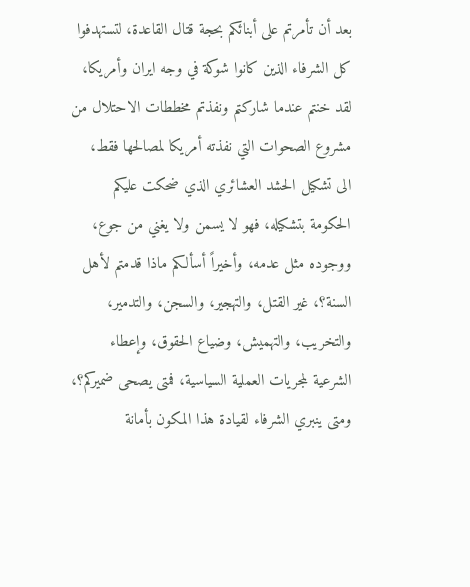بعد أن تأمرتم على أبنائكم بحجة قتال القاعدة، لتستهدفوا كل الشرفاء الذين كانوا شوكة في وجه ايران وأمريكا، لقد خنتم عندما شاركتم ونفذتم مخططات الاحتلال من مشروع الصحوات التي نفذته أمريكا لمصالحها فقط، الى تشكيل الحشد العشائري الذي ضحكت عليكم الحكومة بتشكيله، فهو لا يسمن ولا يغني من جوع، ووجوده مثل عدمه، وأخيراً أسألكم ماذا قدمتم لأهل السنة؟، غير القتل، والتهجير، والسجن، والتدمير، والتخريب، والتهميش، وضياع الحقوق، وإعطاء الشرعية لمجريات العملية السياسية، فمتى يصحى ضميركم؟، ومتى ينبري الشرفاء لقيادة هذا المكون بأمانة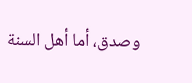وصدق، أما أهل السنة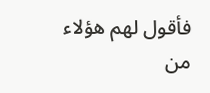فأقول لهم هؤلاء من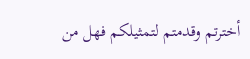أخترتم وقدمتم لتمثيلكم فهل من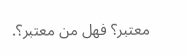معتبر؟ فهل من معتبر؟.